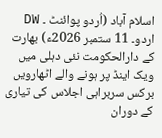اسلام آباد (اُردو پوائنٹ ۔ DW اردو۔ 11 ستمبر 2026ء) بھارت کے دارالحکومت نئی دہلی میں ویک اینڈ پر ہونے والے اٹھارویں برکس سربراہی اجلاس کی تیاری کے دوران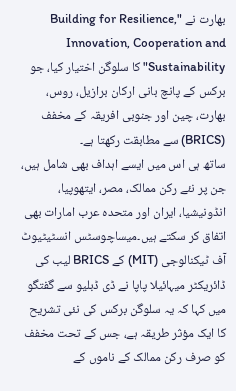بھارت نے "Building for Resilience, Innovation, Cooperation and Sustainability" کا سلوگن اختیار کیا، جو برکس کے پانچ بانی ارکان برازیل، روس، بھارت، چین اور جنوبی افریقہ کے مخفف (BRICS) سے مطابقت رکھتا ہے۔
ساتھ ہی اس میں ایسے اہداف بھی شامل ہیں، جن پر نئے رکن ممالک، مصر، ایتھوپیا، انڈونیشیا، ایران اور متحدہ عرب امارات بھی اتفاق کر سکتے ہیں۔میساچوسٹس انسٹیٹیوٹ آف ٹیکنالوجی (MIT) کے BRICS لیب کی ڈائریکٹر میہائیلا پاپا نے ڈی ڈبلیو سے گفتگو میں کہا کہ یہ سلوگن برکس کی نئی تشریح کا ایک مؤثر طریقہ ہے، جس کے تحت مخفف کو صرف رکن ممالک کے ناموں کے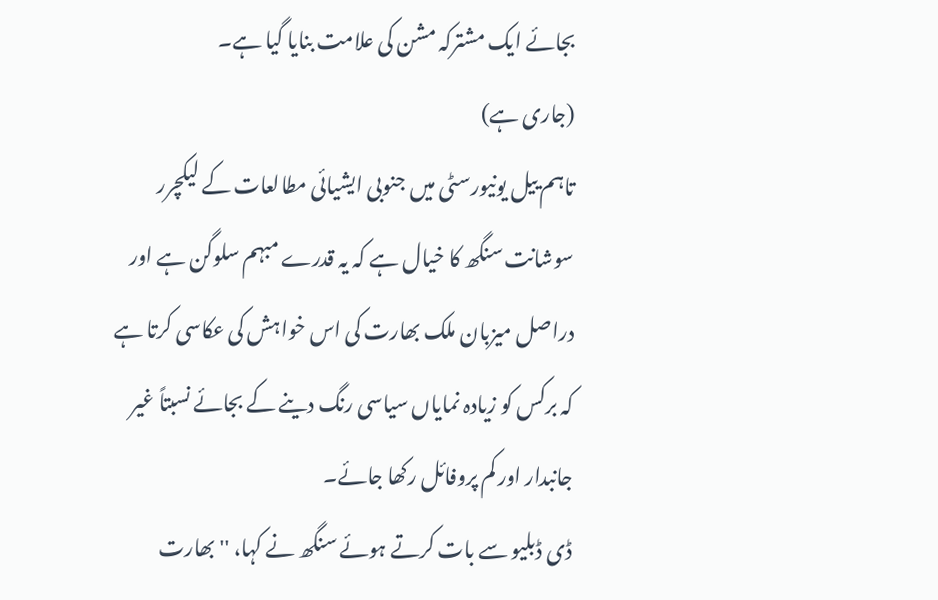بجائے ایک مشترکہ مشن کی علامت بنایا گیا ہے۔
(جاری ہے)
تاہم ییل یونیورسٹی میں جنوبی ایشیائی مطالعات کے لیکچرر سوشانت سنگھ کا خیال ہے کہ یہ قدرے مبہم سلوگن ہے اور دراصل میزبان ملک بھارت کی اس خواہش کی عکاسی کرتا ہے کہ برکس کو زیادہ نمایاں سیاسی رنگ دینے کے بجائے نسبتاً غیر جانبدار اور کم پروفائل رکھا جائے۔
ڈی ڈبلیو سے بات کرتے ہوئے سنگھ نے کہا، ''بھارت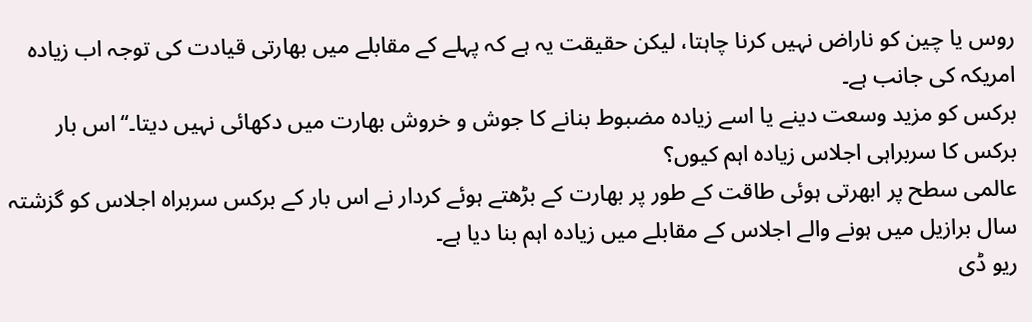روس یا چین کو ناراض نہیں کرنا چاہتا، لیکن حقیقت یہ ہے کہ پہلے کے مقابلے میں بھارتی قیادت کی توجہ اب زیادہ امریکہ کی جانب ہے۔
برکس کو مزید وسعت دینے یا اسے زیادہ مضبوط بنانے کا جوش و خروش بھارت میں دکھائی نہیں دیتا۔‘‘اس بار برکس کا سربراہی اجلاس زیادہ اہم کیوں؟
عالمی سطح پر ابھرتی ہوئی طاقت کے طور پر بھارت کے بڑھتے ہوئے کردار نے اس بار کے برکس سربراہ اجلاس کو گزشتہ سال برازیل میں ہونے والے اجلاس کے مقابلے میں زیادہ اہم بنا دیا ہے۔
ریو ڈی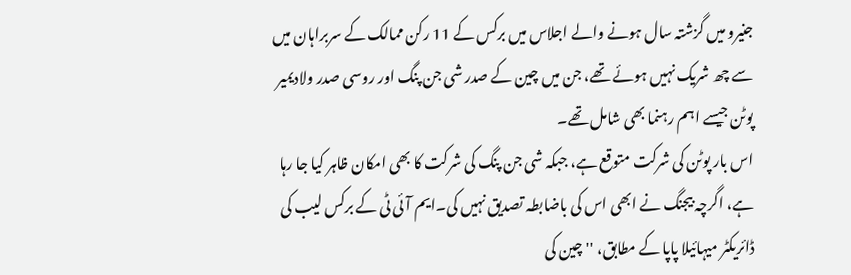جنیرو میں گزشتہ سال ہونے والے اجلاس میں برکس کے 11 رکن ممالک کے سربراہان میں سے چھ شریک نہیں ہوئے تھے، جن میں چین کے صدر شی جن پنگ اور روسی صدر ولادیمیر پوٹن جیسے اہم رہنما بھی شامل تھے۔
اس بار پوٹن کی شرکت متوقع ہے، جبکہ شی جن پنگ کی شرکت کا بھی امکان ظاہر کیا جا رہا ہے، اگرچہ بیجنگ نے ابھی اس کی باضابطہ تصدیق نہیں کی۔ایم آئی ٹی کے برکس لیب کی ڈائریکٹر میہائیلا پاپا کے مطابق، ''چین کی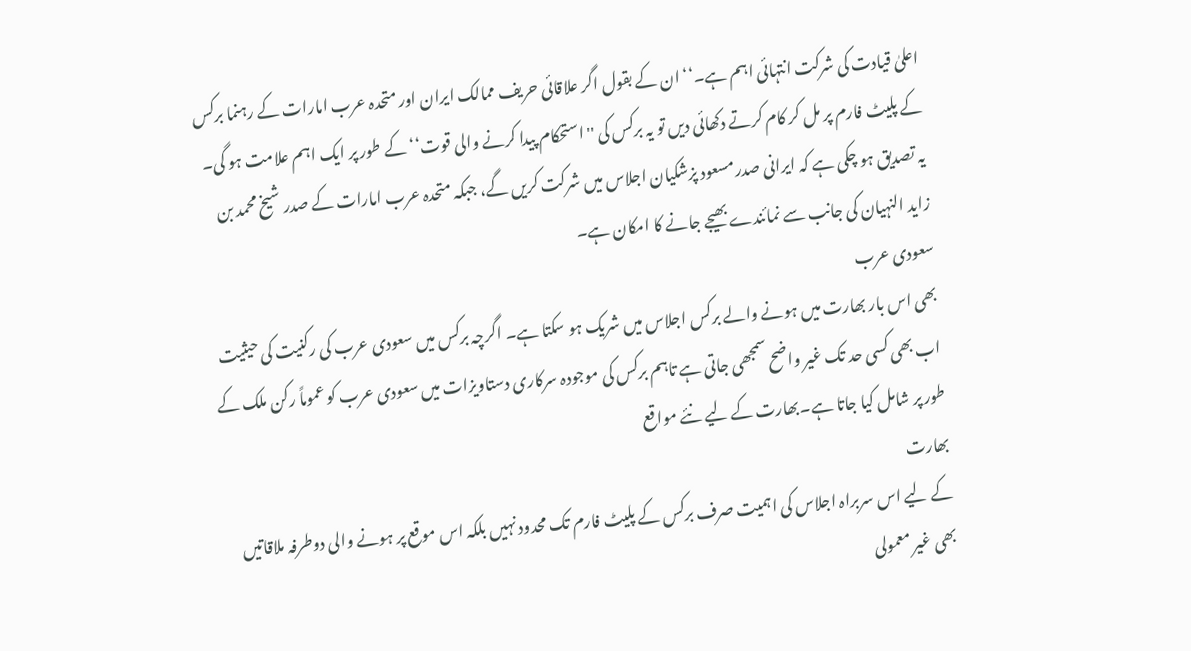اعلیٰ قیادت کی شرکت انتہائی اہم ہے۔‘‘ ان کے بقول اگر علاقائی حریف ممالک ایران اور متحدہ عرب امارات کے رہنما برکس کے پلیٹ فارم پر مل کر کام کرتے دکھائی دیں تو یہ برکس کی ''استحکام پیدا کرنے والی قوت‘‘ کے طور پر ایک اہم علامت ہو گی۔
یہ تصدیق ہو چکی ہے کہ ایرانی صدر مسعود پزشکیان اجلاس میں شرکت کریں گے، جبکہ متحدہ عرب امارات کے صدر شیخ محمد بن زاید النہیان کی جانب سے نمائندے بھیجے جانے کا امکان ہے۔
سعودی عرب
بھی اس بار بھارت میں ہونے والے برکس اجلاس میں شریک ہو سکتا ہے۔ اگرچہ برکس میں سعودی عرب کی رکنیت کی حیثیت اب بھی کسی حد تک غیر واضح سمجھی جاتی ہے تاہم برکس کی موجودہ سرکاری دستاویزات میں سعودی عرب کو عموماً رکن ملک کے طور پر شامل کیا جاتا ہے۔بھارت کے لیے نئے مواقع
بھارت
کے لیے اس سربراہ اجلاس کی اہمیت صرف برکس کے پلیٹ فارم تک محدود نہیں بلکہ اس موقع پر ہونے والی دوطرفہ ملاقاتیں بھی غیر معمولی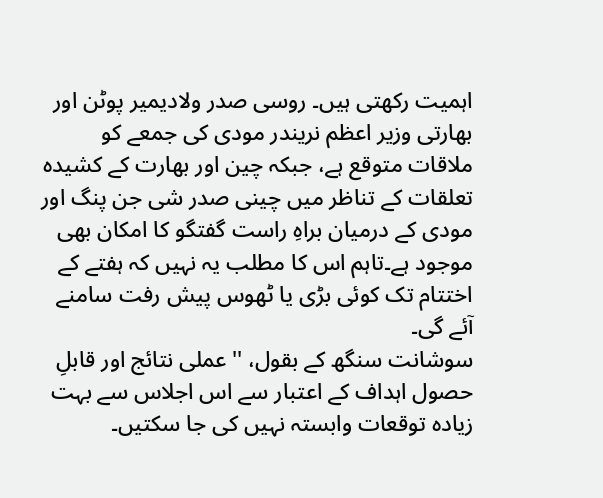اہمیت رکھتی ہیں۔ روسی صدر ولادیمیر پوٹن اور بھارتی وزیر اعظم نریندر مودی کی جمعے کو ملاقات متوقع ہے، جبکہ چین اور بھارت کے کشیدہ تعلقات کے تناظر میں چینی صدر شی جن پنگ اور مودی کے درمیان براہِ راست گفتگو کا امکان بھی موجود ہے۔تاہم اس کا مطلب یہ نہیں کہ ہفتے کے اختتام تک کوئی بڑی یا ٹھوس پیش رفت سامنے آئے گی۔
سوشانت سنگھ کے بقول، ''عملی نتائج اور قابلِ حصول اہداف کے اعتبار سے اس اجلاس سے بہت زیادہ توقعات وابستہ نہیں کی جا سکتیں۔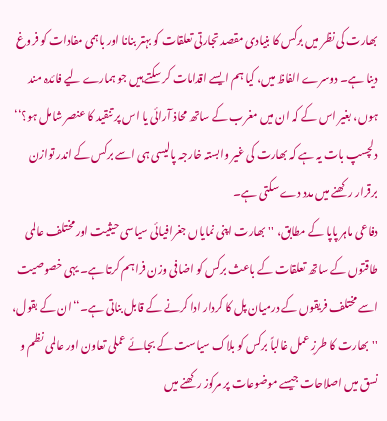بھارت کی نظر میں برکس کا بنیادی مقصد تجارتی تعلقات کو بہتر بنانا اور باہمی مفادات کو فروغ دینا ہے۔ دوسرے الفاظ میں، کیا ہم ایسے اقدامات کر سکتے ہیں جو ہمارے لیے فائدہ مند ہوں، بغیر اس کے کہ ان میں مغرب کے ساتھ محاذ آرائی یا اس پر تنقید کا عنصر شامل ہو؟‘‘
دلچسپ بات یہ ہے کہ بھارت کی غیر وابستہ خارجہ پالیسی ہی اسے برکس کے اندر توازن برقرار رکھنے میں مدد دے سکتی ہے۔
دفاعی ماہر پاپا کے مطابق، ''بھارت اپنی نمایاں جغرافیائی سیاسی حیثیت اور مختلف عالمی طاقتوں کے ساتھ تعلقات کے باعث برکس کو اضافی وزن فراہم کرتا ہے۔ یہی خصوصیت اسے مختلف فریقوں کے درمیان پل کا کردار ادا کرنے کے قابل بناتی ہے۔‘‘ان کے بقول، ''بھارت کا طرزِ عمل غالباً برکس کو بلاک سیاست کے بجائے عملی تعاون اور عالمی نظم و نسق میں اصلاحات جیسے موضوعات پر مرکوز رکھنے میں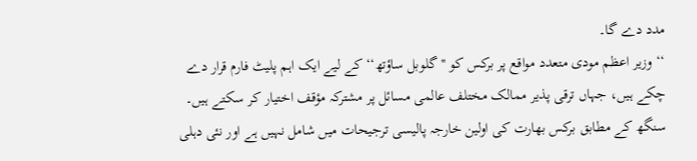مدد دے گا۔
‘‘وزیر اعظم مودی متعدد مواقع پر برکس کو ''گلوبل ساؤتھ‘‘ کے لیے ایک اہم پلیٹ فارم قرار دے چکے ہیں، جہاں ترقی پذیر ممالک مختلف عالمی مسائل پر مشترکہ مؤقف اختیار کر سکتے ہیں۔
سنگھ کے مطابق برکس بھارت کی اولین خارجہ پالیسی ترجیحات میں شامل نہیں ہے اور نئی دہلی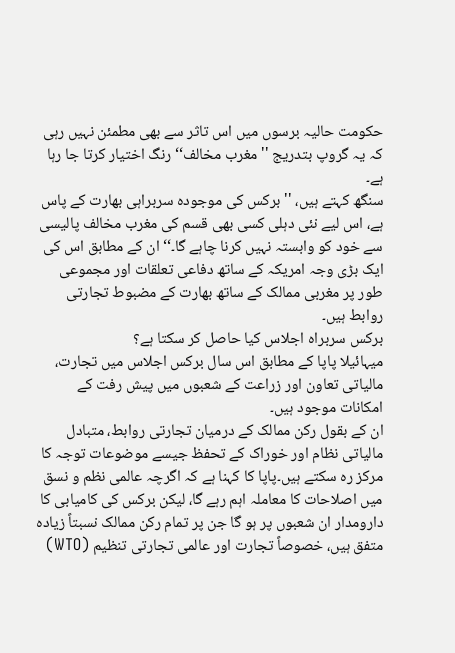حکومت حالیہ برسوں میں اس تاثر سے بھی مطمئن نہیں رہی کہ یہ گروپ بتدریج ''مغرب مخالف‘‘ رنگ اختیار کرتا جا رہا ہے۔
سنگھ کہتے ہیں، ''برکس کی موجودہ سربراہی بھارت کے پاس ہے، اس لیے نئی دہلی کسی بھی قسم کی مغرب مخالف پالیسی سے خود کو وابستہ نہیں کرنا چاہے گا۔‘‘ ان کے مطابق اس کی ایک بڑی وجہ امریکہ کے ساتھ دفاعی تعلقات اور مجموعی طور پر مغربی ممالک کے ساتھ بھارت کے مضبوط تجارتی روابط ہیں۔
برکس سربراہ اجلاس کیا حاصل کر سکتا ہے؟
میہائیلا پاپا کے مطابق اس سال برکس اجلاس میں تجارت، مالیاتی تعاون اور زراعت کے شعبوں میں پیش رفت کے امکانات موجود ہیں۔
ان کے بقول رکن ممالک کے درمیان تجارتی روابط، متبادل مالیاتی نظام اور خوراک کے تحفظ جیسے موضوعات توجہ کا مرکز رہ سکتے ہیں۔پاپا کا کہنا ہے کہ اگرچہ عالمی نظم و نسق میں اصلاحات کا معاملہ اہم رہے گا، لیکن برکس کی کامیابی کا دارومدار ان شعبوں پر ہو گا جن پر تمام رکن ممالک نسبتاً زیادہ متفق ہیں، خصوصاً تجارت اور عالمی تجارتی تنظیم (WTO)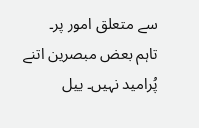سے متعلق امور پر۔
تاہم بعض مبصرین اتنے پُرامید نہیں۔ ییل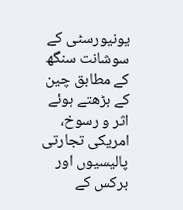یونیورسٹی کے سوشانت سنگھ کے مطابق چین کے بڑھتے ہوئے اثر و رسوخ، امریکی تجارتی پالیسیوں اور برکس کے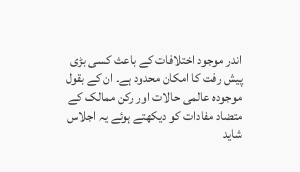اندر موجود اختلافات کے باعث کسی بڑی پیش رفت کا امکان محدود ہے۔ ان کے بقول موجودہ عالمی حالات اور رکن ممالک کے متضاد مفادات کو دیکھتے ہوئے یہ اجلاس شاید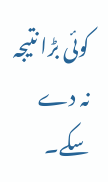کوئی بڑا نتیجہ نہ دے سکے۔